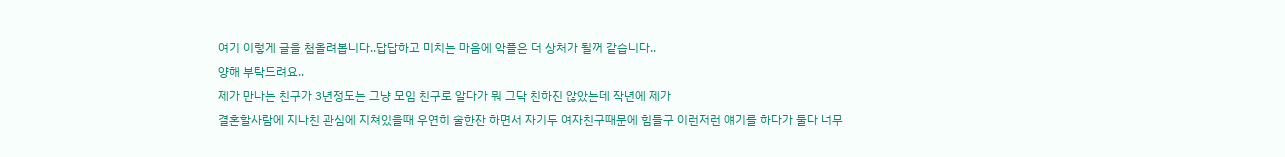여기 이렇게 글을 첨올려봅니다..답답하고 미치는 마음에 악플은 더 상처가 될꺼 같습니다..
양해 부탁드려요..
제가 만나는 친구가 3년정도는 그냥 모임 친구로 알다가 뭐 그닥 친하진 않았는데 작년에 제가
결혼할사람에 지나친 관심에 지쳐있을때 우연히 술한잔 하면서 자기두 여자친구때문에 힘들구 이런저런 얘기를 하다가 둘다 너무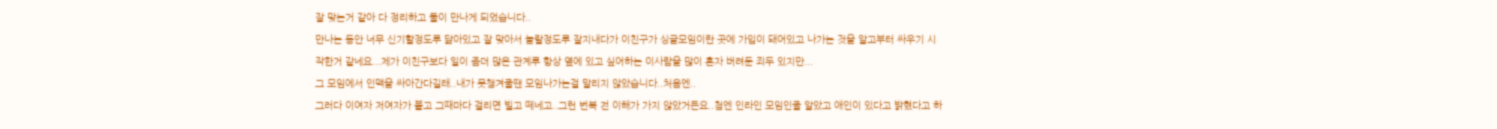잘 맞는거 같아 다 정리하고 둘이 만나게 되었습니다..
만나는 동안 너무 신기할정도루 닮아있고 잘 맞아서 놀랄정도루 잘지내다가 이친구가 싱글모임이란 곳에 가입이 돼어있고 나가는 것을 알고부터 싸우기 시작한거 같네요...제가 이친구보다 일이 좀더 많은 관계루 항상 옆에 있고 싶어하는 이사람을 많이 혼자 버려둔 죄두 있지만...
그 모임에서 인맥을 싸아간다길래..내가 못챙겨줄땐 모임나가는걸 말리지 않았습니다..처음엔..
그러다 이여자 저여자가 붙고 그때마다 걸리면 빌고 떼네고..그런 번복 전 이해가 가지 않았거든요..첨엔 인라인 모임인줄 알았고 애인이 있다고 밝혔다고 하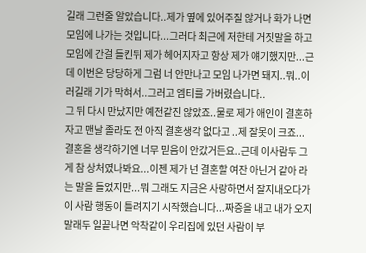길래 그런줄 알았습니다..제가 옆에 있어주질 않거나 화가 나면 모임에 나가는 것입니다...그러다 최근에 저한테 거짓말을 하고 모임에 간걸 들킨뒤 제가 헤어지자고 항상 제가 얘기했지만...근데 이번은 당당하게 그럼 너 안만나고 모임 나가면 돼지..뭐..이러길래 기가 막혀서..그러고 엠티를 가버렸습니다..
그 뒤 다시 만났지만 예전같진 않았죠..물로 제가 애인이 결혼하자고 맨날 졸라도 전 아직 결혼생각 없다고 ..제 잘못이 크죠...결혼을 생각하기엔 너무 믿음이 안갔거든요..근데 이사람두 그게 참 상처였나봐요...이젠 제가 넌 결혼할 여잔 아닌거 같아 라는 말을 들었지만...뭐 그래도 지금은 사랑하면서 잘지내오다가 이 사람 행동이 틀려지기 시작했습니다...짜증을 내고 내가 오지말래두 일끝나면 악착같이 우리집에 있던 사람이 부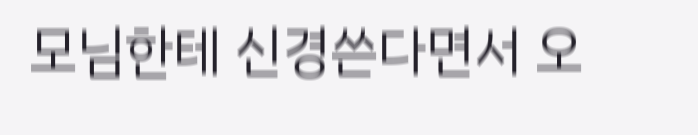모님한테 신경쓴다면서 오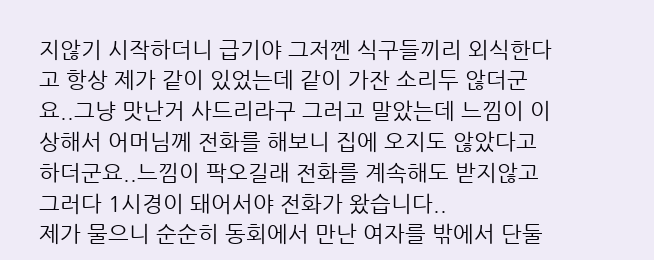지않기 시작하더니 급기야 그저껜 식구들끼리 외식한다고 항상 제가 같이 있었는데 같이 가잔 소리두 않더군요..그냥 맛난거 사드리라구 그러고 말았는데 느낌이 이상해서 어머님께 전화를 해보니 집에 오지도 않았다고 하더군요..느낌이 팍오길래 전화를 계속해도 받지않고 그러다 1시경이 돼어서야 전화가 왔습니다..
제가 물으니 순순히 동회에서 만난 여자를 밖에서 단둘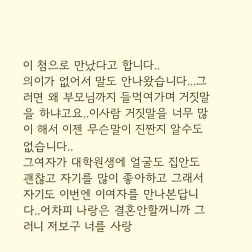이 첨으로 만났다고 합니다..
의이가 없어서 말도 안나왔습니다...그러면 왜 부모님까지 들먹여가며 거짓말을 하냐고요..이사람 거짓말을 너무 많이 해서 이젠 무슨말이 진짠지 알수도 없습니다..
그여자가 대학원생에 얼굴도 집안도 괜찮고 자기를 많이 좋아하고 그래서 자기도 이번엔 이여자를 만나본답니다..어차피 나랑은 결혼안할꺼니까 그러니 저보구 너를 사랑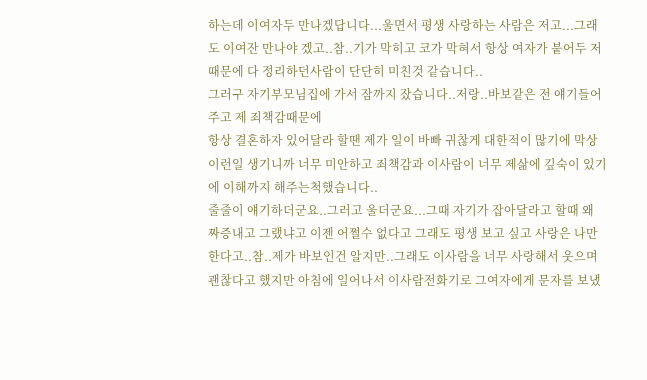하는데 이여자두 만나겠답니다...울면서 평생 사랑하는 사람은 저고...그래도 이여잔 만나야 겠고..참..기가 막히고 코가 막혀서 항상 여자가 붙어두 저때문에 다 정리하던사람이 단단히 미친것 같습니다..
그러구 자기부모님집에 가서 잠까지 잤습니다..저랑..바보같은 전 얘기들어주고 제 죄책감때문에
항상 결혼하자 있어달라 할땐 제가 일이 바빠 귀찮게 대한적이 많기에 막상 이런일 생기니까 너무 미안하고 죄책감과 이사람이 너무 제삶에 깊숙이 있기에 이해까지 해주는척했습니다..
줄줄이 얘기하더군요..그러고 울더군요...그때 자기가 잡아달라고 할때 왜 짜증내고 그랬냐고 이젠 어쩔수 없다고 그래도 평생 보고 싶고 사랑은 나만한다고..참..제가 바보인건 알지만..그래도 이사람을 너무 사랑해서 웃으며 괜찮다고 했지만 아침에 일어나서 이사람전화기로 그여자에게 문자를 보냈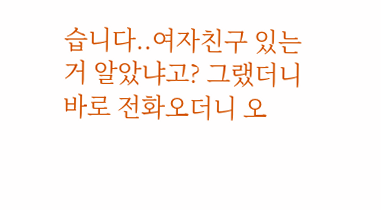습니다..여자친구 있는거 알았냐고? 그랬더니 바로 전화오더니 오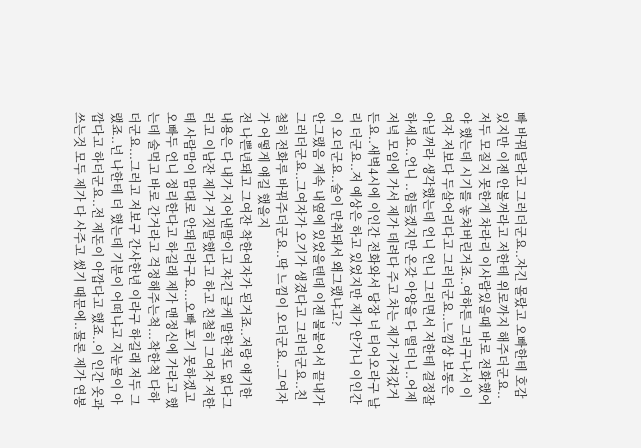빠 바꿔달라고 그러더군요..자긴 몰랐고 오빠한테 호감있지만 이젠 안볼꺼라고 저한테 위로까지 해주더군요..저두 모질지 못한게 차라리 이사람있을때 바로 전화했어야 했는데 시기를 놓쳐버린거죠..여하튼 그러구나서 이여자 저보다 두살어리다고 그러더군요..느낌상 보통은 아닐꺼라 생각했는데 언니 언니 그러면서 저한테 결정잘하세요..언니 ..힘들겠지만 온갖 아양을 다 떨더니..어제 저녁 모임에 가서 제가 데려다 주고 차는 제가 가져갔거든요..새벽4시에 이인간 전화와서 당장 너 티어오라구 날리 더군요..저 예상은 하고 있었지만 제가 안가니 이인간이 오더군요..술이 만취돼서 왜그랬냐고?
안그랬음 계속 내옆에 있었을텐데 이젠 불붙어서 끝내가 그러더군요..그여자가 오기가 생겼다고 그러더군요..친철히 전화루 바꿔주더군요..딱 느낌이 오더군요..그여자가 어떻게 얘길 했을지
전 나쁜년돼고 그여잔 착한여자가 된거죠..저랑 얘기한 내용은 다 내가 지어낸말이고 쟈긴 글케 말한적도 없다그러고 이남잔 제가 거짓말했다고 하고 친철히 그여자 저한테 사람맘이 맘대로 안돼더라구요...오빠 포기 못하겠고 오빠두 언니 정리한다고 하길래 제가 맨정신에 가라고 했는데 술먹고 바로 간거라고 걱정해주는척...착한척 다하더군요...그러고 저보구 간사한년 이라구 하길래 저두 그랬죠..넌 나한테 더 했는데 기분이 어떠냐고 지눈물이 아깝다고 하더군요..전 제돈이 아깝다고 했죠..이 인간 옷과 쓰는것 모두 제가 다 사주고 썼기 때문에..물론 제가 연봉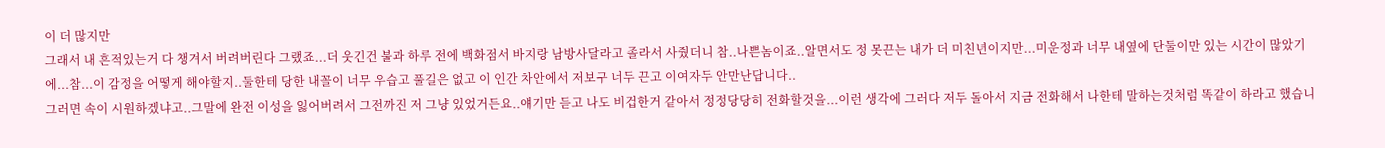이 더 많지만
그래서 내 흔적있는거 다 챙겨서 버려버린다 그랬죠...더 웃긴건 불과 하루 전에 백화점서 바지랑 남방사달라고 졸라서 사줬더니 참..나쁜놈이죠..알면서도 정 못끈는 내가 더 미친년이지만...미운정과 너무 내옆에 단둘이만 있는 시간이 많았기에...참...이 감정을 어떻게 해야할지..둘한테 당한 내꼴이 너무 우습고 풀길은 없고 이 인간 차안에서 저보구 너두 끈고 이여자두 안만난답니다..
그러면 속이 시원하겠냐고..그말에 완전 이성을 잃어버려서 그전까진 저 그냥 있었거든요..얘기만 듣고 나도 비겁한거 같아서 정정당당히 전화할것을...이런 생각에 그러다 저두 돌아서 지금 전화해서 나한테 말하는것처럼 똑같이 하라고 했습니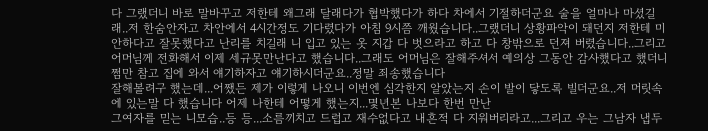다 그랬더니 바로 말바꾸고 저한테 왜그래 달래다가 협박했다가 하다 차에서 기절하더군요 술을 얼마나 마셨길래..저 한숨안자고 차안에서 4시간정도 기다렸다가 아침 9시쯤 깨웠습니다..그랬더니 상황파악이 돼던지 저한테 미안하다고 잘못했다고 난리를 치길래 니 입고 있는 옷 지갑 다 벗으라고 하고 다 창밖으로 던져 버렸습니다..그리고
어머님께 전화해서 이제 세규못만난다고 했습니다..그래도 어머님은 잘해주셔서 예의상 그동안 감사했다고 했더니 쩜만 참고 집에 와서 얘기하자고 얘기하시더군요..정말 죄송했습니다
잘해볼려구 했는데...어쨌든 제가 이렇게 나오니 이번엔 심각한지 알았는지 손이 발이 닿도록 빌더군요..저 머릿속에 있는말 다 했습니다 어제 나한테 어떻게 했는지...몇년본 나보다 한번 만난
그여자를 믿는 니모습..등 등...소름끼치고 드럽고 재수없다고 내흔적 다 지워버리라고...그리고 우는 그남자 냅두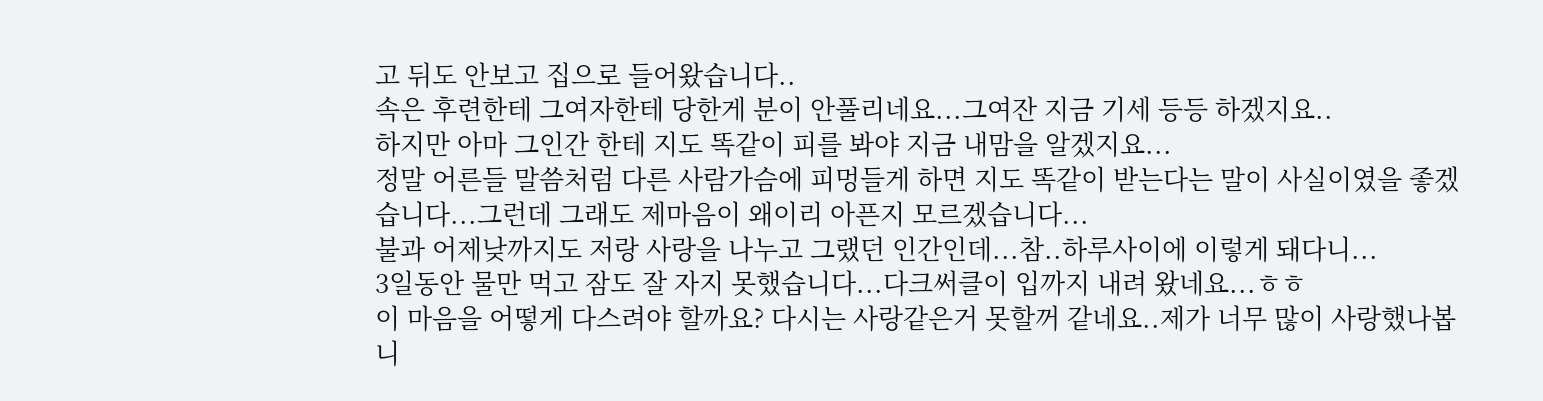고 뒤도 안보고 집으로 들어왔습니다..
속은 후련한테 그여자한테 당한게 분이 안풀리네요...그여잔 지금 기세 등등 하겠지요..
하지만 아마 그인간 한테 지도 똑같이 피를 봐야 지금 내맘을 알겠지요...
정말 어른들 말씀처럼 다른 사람가슴에 피멍들게 하면 지도 똑같이 받는다는 말이 사실이였을 좋겠습니다...그런데 그래도 제마음이 왜이리 아픈지 모르겠습니다...
불과 어제낮까지도 저랑 사랑을 나누고 그랬던 인간인데...참..하루사이에 이렇게 돼다니...
3일동안 물만 먹고 잠도 잘 자지 못했습니다...다크써클이 입까지 내려 왔네요...ㅎㅎ
이 마음을 어떻게 다스려야 할까요? 다시는 사랑같은거 못할꺼 같네요..제가 너무 많이 사랑했나봅니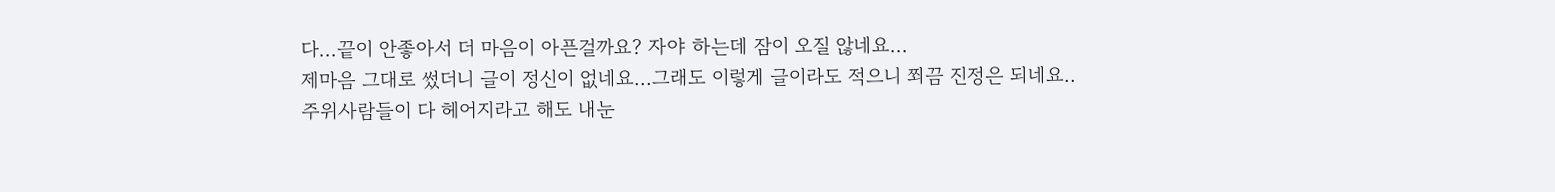다...끝이 안좋아서 더 마음이 아픈걸까요? 자야 하는데 잠이 오질 않네요...
제마음 그대로 썼더니 글이 정신이 없네요...그래도 이렇게 글이라도 적으니 쬐끔 진정은 되네요..
주위사람들이 다 헤어지라고 해도 내눈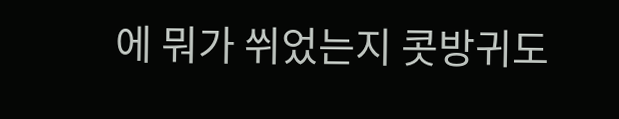에 뭐가 쒸었는지 콧방귀도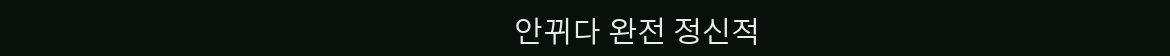안뀌다 완전 정신적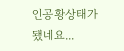인공황상태가 됐네요...